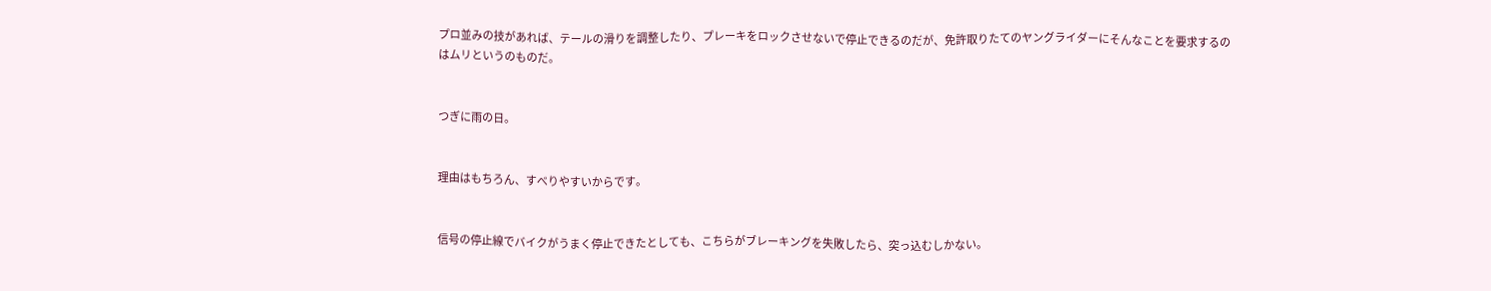プロ並みの技があれば、テールの滑りを調整したり、プレーキをロックさせないで停止できるのだが、免許取りたてのヤングライダーにそんなことを要求するのはムリというのものだ。


つぎに雨の日。


理由はもちろん、すべりやすいからです。


信号の停止線でバイクがうまく停止できたとしても、こちらがブレーキングを失敗したら、突っ込むしかない。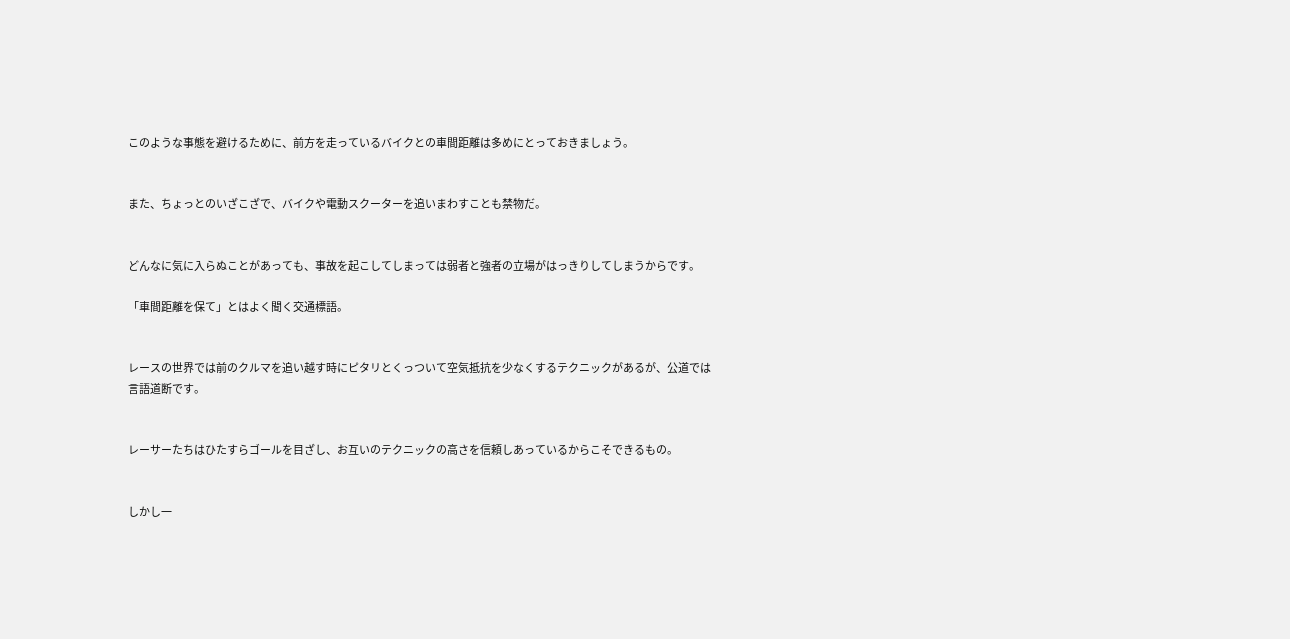このような事態を避けるために、前方を走っているバイクとの車間距離は多めにとっておきましょう。


また、ちょっとのいざこざで、バイクや電動スクーターを追いまわすことも禁物だ。


どんなに気に入らぬことがあっても、事故を起こしてしまっては弱者と強者の立場がはっきりしてしまうからです。

「車間距離を保て」とはよく聞く交通標語。


レースの世界では前のクルマを追い越す時にピタリとくっついて空気抵抗を少なくするテクニックがあるが、公道では言語道断です。


レーサーたちはひたすらゴールを目ざし、お互いのテクニックの高さを信頼しあっているからこそできるもの。


しかし一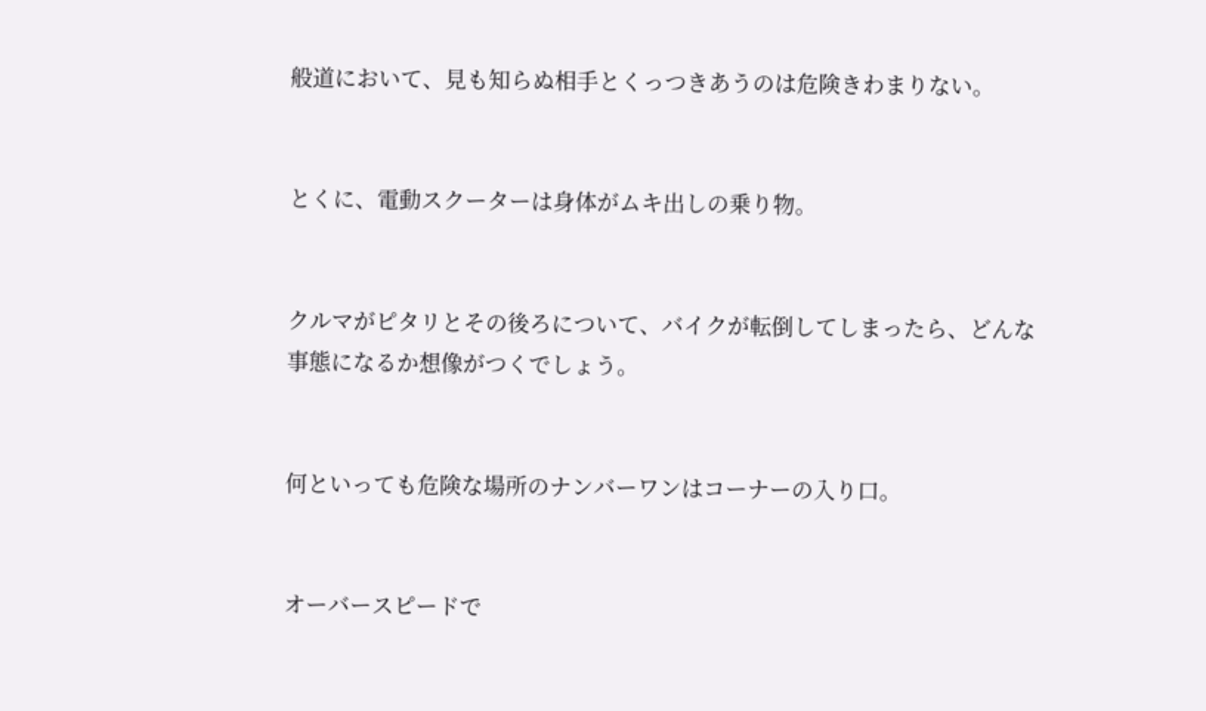般道において、見も知らぬ相手とくっつきあうのは危険きわまりない。


とくに、電動スクーターは身体がムキ出しの乗り物。


クルマがピタリとその後ろについて、バイクが転倒してしまったら、どんな事態になるか想像がつくでしょう。


何といっても危険な場所のナンバーワンはコーナーの入り口。


オーバースピードで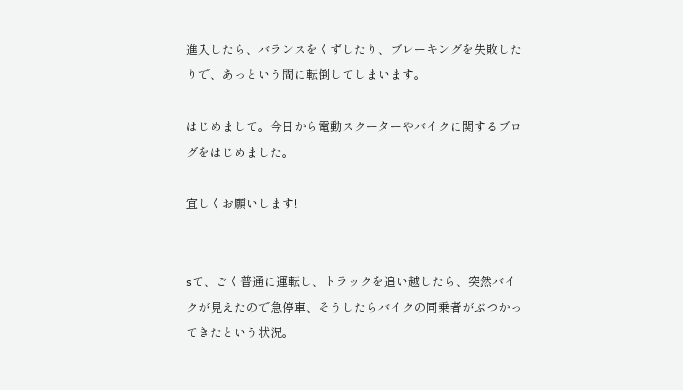進入したら、バランスをくずしたり、ブレーキングを失敗したりで、あっという間に転倒してしまいます。

はじめまして。今日から電動スクーターやバイクに関するブログをはじめました。

宜しくお願いします!


sて、ごく普通に運転し、トラックを追い越したら、突然バイクが見えたので急停車、そうしたらバイクの同乗者がぶつかってきたという状況。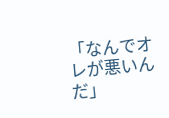「なんでオレが悪いんだ」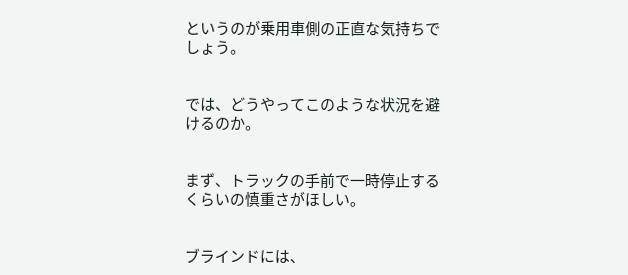というのが乗用車側の正直な気持ちでしょう。


では、どうやってこのような状況を避けるのか。


まず、トラックの手前で一時停止するくらいの慎重さがほしい。


ブラインドには、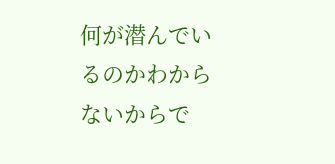何が潜んでいるのかわからないからで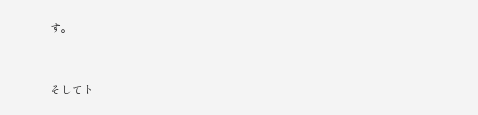す。


そしてト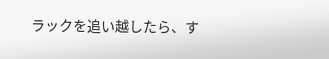ラックを追い越したら、す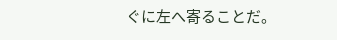ぐに左へ寄ることだ。